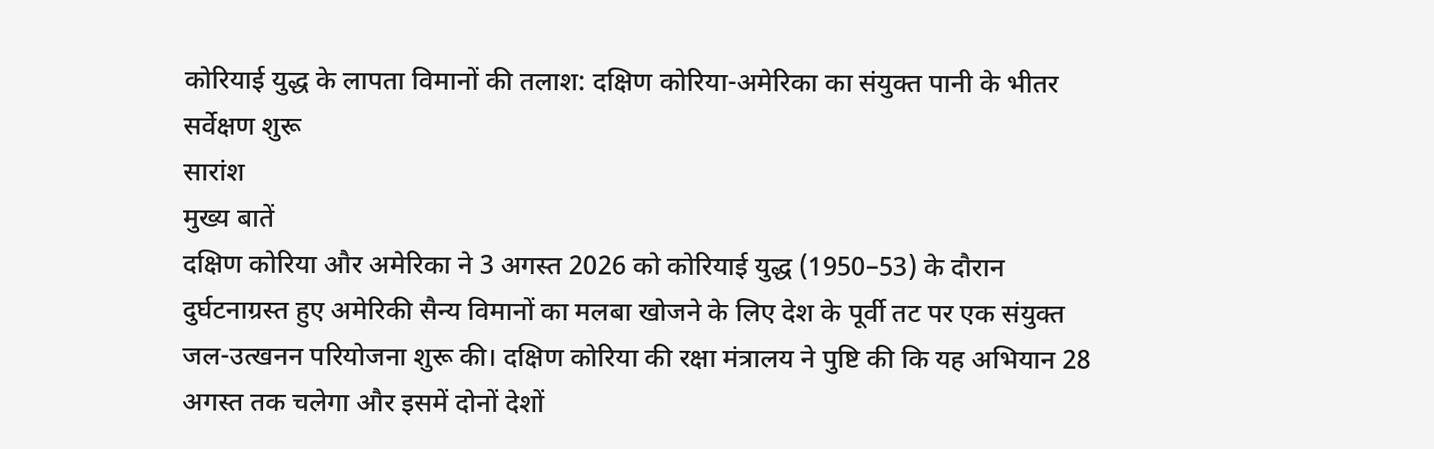कोरियाई युद्ध के लापता विमानों की तलाश: दक्षिण कोरिया-अमेरिका का संयुक्त पानी के भीतर सर्वेक्षण शुरू
सारांश
मुख्य बातें
दक्षिण कोरिया और अमेरिका ने 3 अगस्त 2026 को कोरियाई युद्ध (1950–53) के दौरान दुर्घटनाग्रस्त हुए अमेरिकी सैन्य विमानों का मलबा खोजने के लिए देश के पूर्वी तट पर एक संयुक्त जल-उत्खनन परियोजना शुरू की। दक्षिण कोरिया की रक्षा मंत्रालय ने पुष्टि की कि यह अभियान 28 अगस्त तक चलेगा और इसमें दोनों देशों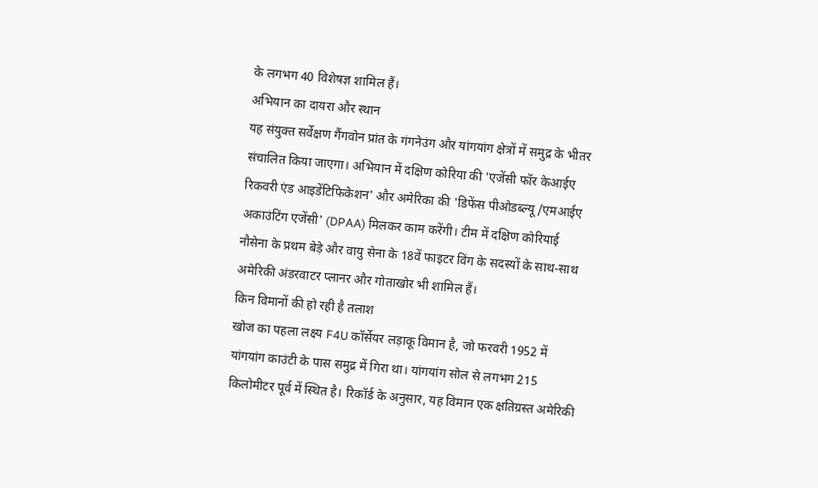के लगभग 40 विशेषज्ञ शामिल हैं।
अभियान का दायरा और स्थान
यह संयुक्त सर्वेक्षण गैंगवोन प्रांत के गंगनेउंग और यांगयांग क्षेत्रों में समुद्र के भीतर संचालित किया जाएगा। अभियान में दक्षिण कोरिया की 'एजेंसी फॉर केआईए रिकवरी एंड आइडेंटिफिकेशन' और अमेरिका की 'डिफेंस पीओडब्ल्यू/एमआईए अकाउंटिंग एजेंसी' (DPAA) मिलकर काम करेंगी। टीम में दक्षिण कोरियाई नौसेना के प्रथम बेड़े और वायु सेना के 18वें फाइटर विंग के सदस्यों के साथ-साथ अमेरिकी अंडरवाटर प्लानर और गोताखोर भी शामिल हैं।
किन विमानों की हो रही है तलाश
खोज का पहला लक्ष्य F4U कॉर्सेयर लड़ाकू विमान है, जो फरवरी 1952 में यांगयांग काउंटी के पास समुद्र में गिरा था। यांगयांग सोल से लगभग 215 किलोमीटर पूर्व में स्थित है। रिकॉर्ड के अनुसार, यह विमान एक क्षतिग्रस्त अमेरिकी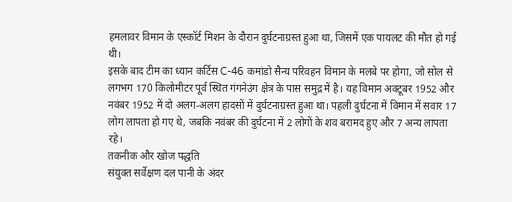हमलावर विमान के एस्कॉर्ट मिशन के दौरान दुर्घटनाग्रस्त हुआ था, जिसमें एक पायलट की मौत हो गई थी।
इसके बाद टीम का ध्यान कर्टिस C-46 कमांडो सैन्य परिवहन विमान के मलबे पर होगा, जो सोल से लगभग 170 किलोमीटर पूर्व स्थित गंगनेउंग क्षेत्र के पास समुद्र में है। यह विमान अक्टूबर 1952 और नवंबर 1952 में दो अलग-अलग हादसों में दुर्घटनाग्रस्त हुआ था। पहली दुर्घटना में विमान में सवार 17 लोग लापता हो गए थे, जबकि नवंबर की दुर्घटना में 2 लोगों के शव बरामद हुए और 7 अन्य लापता रहे।
तकनीक और खोज पद्धति
संयुक्त सर्वेक्षण दल पानी के अंदर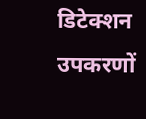डिटेक्शन उपकरणों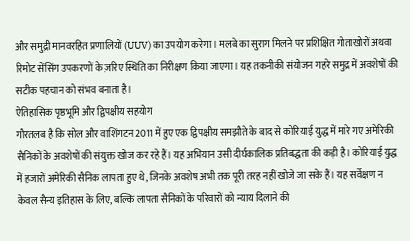और समुद्री मानवरहित प्रणालियों (UUV) का उपयोग करेगा। मलबे का सुराग मिलने पर प्रशिक्षित गोताखोरों अथवा रिमोट सेंसिंग उपकरणों के ज़रिए स्थिति का निरीक्षण किया जाएगा। यह तकनीकी संयोजन गहरे समुद्र में अवशेषों की सटीक पहचान को संभव बनाता है।
ऐतिहासिक पृष्ठभूमि और द्विपक्षीय सहयोग
गौरतलब है कि सोल और वाशिंगटन 2011 में हुए एक द्विपक्षीय समझौते के बाद से कोरियाई युद्ध में मारे गए अमेरिकी सैनिकों के अवशेषों की संयुक्त खोज कर रहे हैं। यह अभियान उसी दीर्घकालिक प्रतिबद्धता की कड़ी है। कोरियाई युद्ध में हजारों अमेरिकी सैनिक लापता हुए थे, जिनके अवशेष अभी तक पूरी तरह नहीं खोजे जा सके हैं। यह सर्वेक्षण न केवल सैन्य इतिहास के लिए, बल्कि लापता सैनिकों के परिवारों को न्याय दिलाने की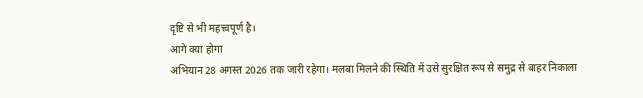दृष्टि से भी महत्त्वपूर्ण है।
आगे क्या होगा
अभियान 28 अगस्त 2026 तक जारी रहेगा। मलबा मिलने की स्थिति में उसे सुरक्षित रूप से समुद्र से बाहर निकाला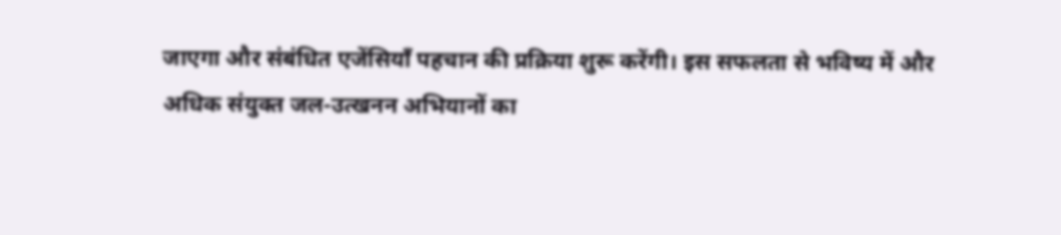जाएगा और संबंधित एजेंसियाँ पहचान की प्रक्रिया शुरू करेंगी। इस सफलता से भविष्य में और अधिक संयुक्त जल-उत्खनन अभियानों का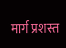मार्ग प्रशस्त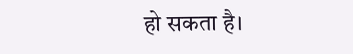हो सकता है।